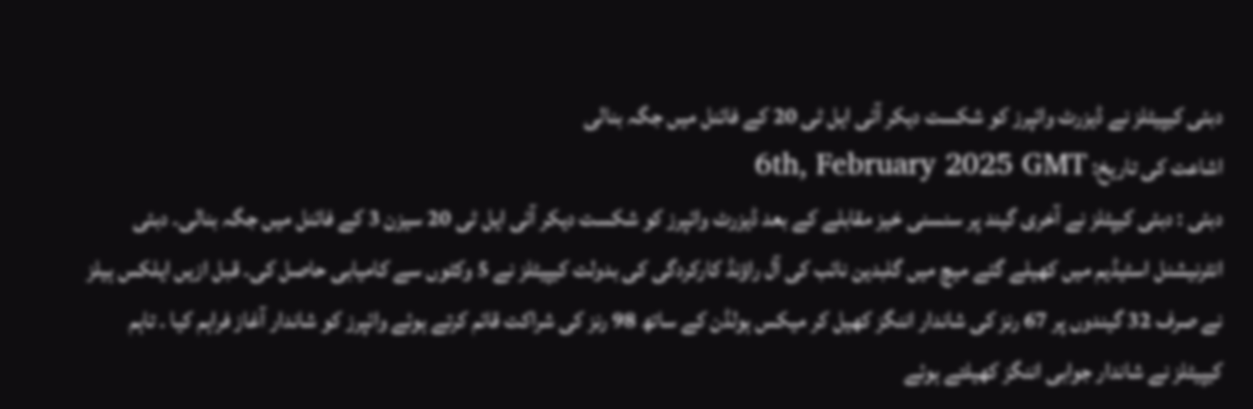دبئی کیپیٹلز نے ڈیزرٹ وائپرز کو شکست دیکر آئی ایل ٹی 20 کے فائنل میں جگہ بنالی
اشاعت کی تاریخ: 6th, February 2025 GMT
دبئی : دبئی کیپٹلز نے آخری گیند پر سنسنی خیز مقابلے کے بعد ڈیزرٹ وائپرز کو شکست دیکر آئی ایل ٹی 20 سیزن 3 کے فائنل میں جگہ بنالی۔ دبئی انٹرنیشنل اسٹیڈیم میں کھیلے گئے میچ میں گلبدین نائب کی آل راؤنڈ کارکردگی کی بدولت کیپیٹلز نے 5 وکٹوں سے کامیابی حاصل کی۔ قبل ازیں ایلکس ہیلز نے صرف 32 گیندوں پر 67 رنز کی شاندار اننگز کھیل کر میکس ہولڈن کے ساتھ 98 رنز کی شراکت قائم کرتے ہوئے وائپرز کو شاندار آغاز فراہم کیا ۔ تاہم کیپیٹلز نے شاندار جوابی اننگز کھیلتے ہوئے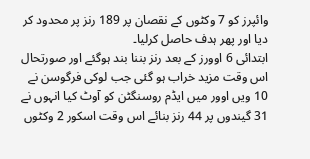وائپرز کو 7 وکٹوں کے نقصان پر 189 رنز پر محدود کر دیا اور پھر ہدف حاصل کرلیا۔
ابتدائی 6 اوورز کے بعد رنز بننا بند ہوگئے اور صورتحال اس وقت مزید خراب ہو گئی جب لوکی فرگوسن نے 10 ویں اوور میں ایڈم روسنگٹن کو آوٹ کیا انہوں نے 31 گیندوں پر 44 رنز بنائے اس وقت اسکور 2 وکٹوں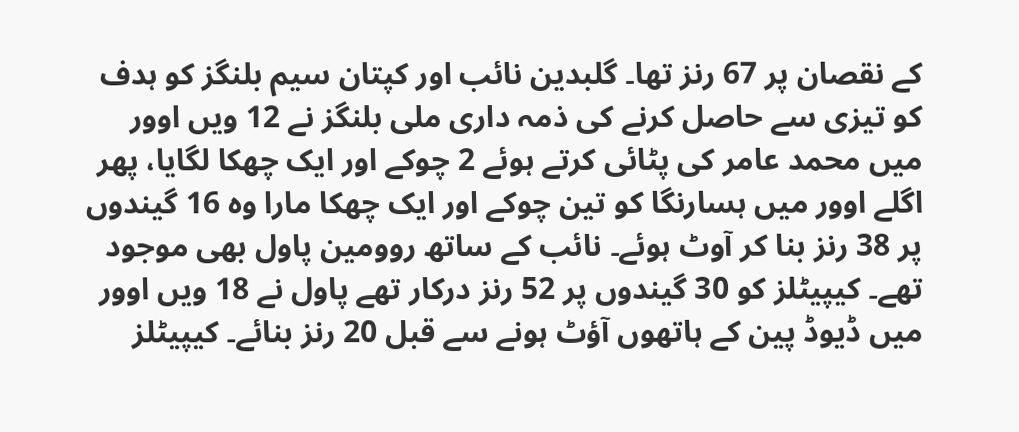کے نقصان پر 67 رنز تھا۔ گلبدین نائب اور کپتان سیم بلنگز کو ہدف کو تیزی سے حاصل کرنے کی ذمہ داری ملی بلنگز نے 12 ویں اوور میں محمد عامر کی پٹائی کرتے ہوئے 2 چوکے اور ایک چھکا لگایا، پھر اگلے اوور میں ہسارنگا کو تین چوکے اور ایک چھکا مارا وہ 16 گیندوں پر 38 رنز بنا کر آوٹ ہوئے۔ نائب کے ساتھ روومین پاول بھی موجود تھے۔ کیپیٹلز کو 30 گیندوں پر 52 رنز درکار تھے پاول نے 18 ویں اوور میں ڈیوڈ پین کے ہاتھوں آؤٹ ہونے سے قبل 20 رنز بنائے۔ کیپیٹلز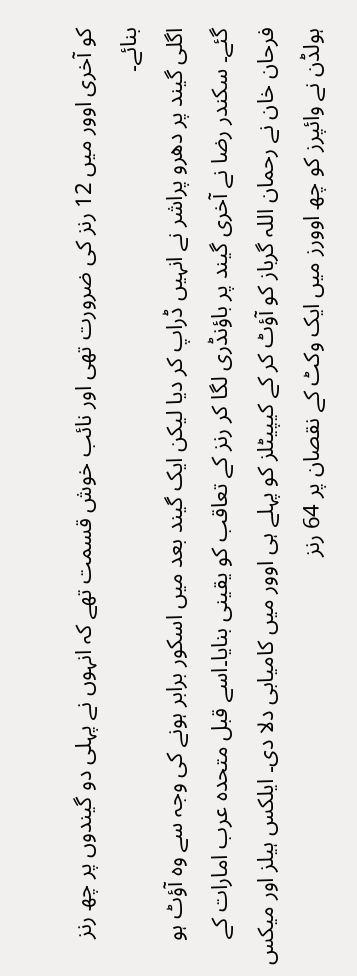کو آخری اوور میں 12 رنز کی ضرورت تھی اور نائب خوش قسمت تھے کہ انہوں نے پہلی دو گیندوں پر چھ رنز بنائے۔
اگلی گیند پر دھرو پراشر نے انہیں ڈراپ کر دیا لیکن ایک گیند بعد میں اسکور برابر ہونے کی وجہ سے وہ آؤٹ ہو گئے۔ سکندر رضا نے آخری گیند پر باؤنڈری لگا کر رنز کے تعاقب کو یقینی بنایا۔اسے قبل متحدہ عرب امارات کے فرحان خان نے رحمان اللہ گرباز کو آؤٹ کر کے کیپیٹلز کو پہلے ہی اوور میں کامیابی دلا دی۔ ایلکس ہیلز اور میکس ہولڈن نے وائپرز کو چھ اوورز میں ایک وکٹ کے نقصان پر 64 رنز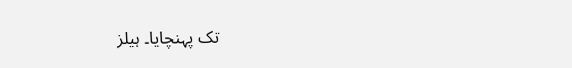تک پہنچایا۔ ہیلز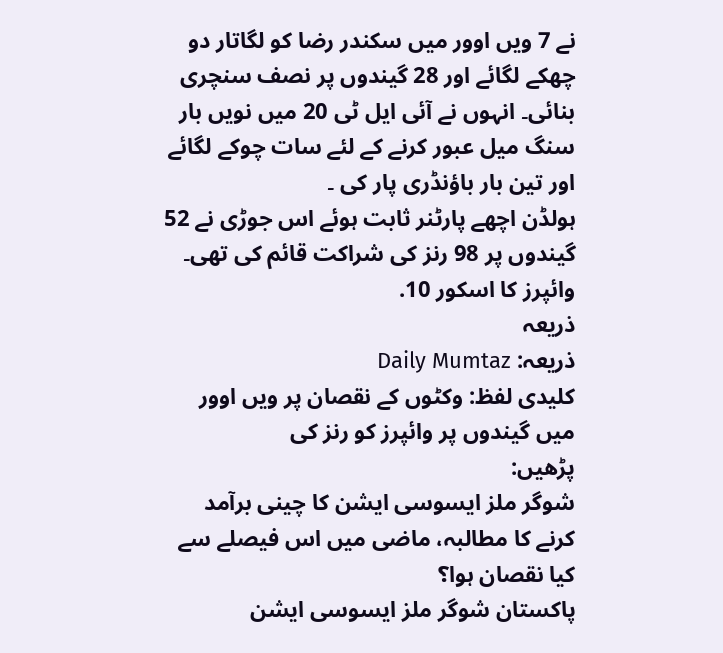نے 7 ویں اوور میں سکندر رضا کو لگاتار دو چھکے لگائے اور 28 گیندوں پر نصف سنچری بنائی۔ انہوں نے آئی ایل ٹی 20 میں نویں بار سنگ میل عبور کرنے کے لئے سات چوکے لگائے اور تین بار باؤنڈری پار کی ۔
ہولڈن اچھے پارٹنر ثابت ہوئے اس جوڑی نے 52 گیندوں پر 98 رنز کی شراکت قائم کی تھی۔ وائپرز کا اسکور 10.
ذریعہ
ذریعہ: Daily Mumtaz
کلیدی لفظ: وکٹوں کے نقصان پر ویں اوور میں گیندوں پر وائپرز کو رنز کی
پڑھیں:
شوگر ملز ایسوسی ایشن کا چینی برآمد کرنے کا مطالبہ، ماضی میں اس فیصلے سے کیا نقصان ہوا؟
پاکستان شوگر ملز ایسوسی ایشن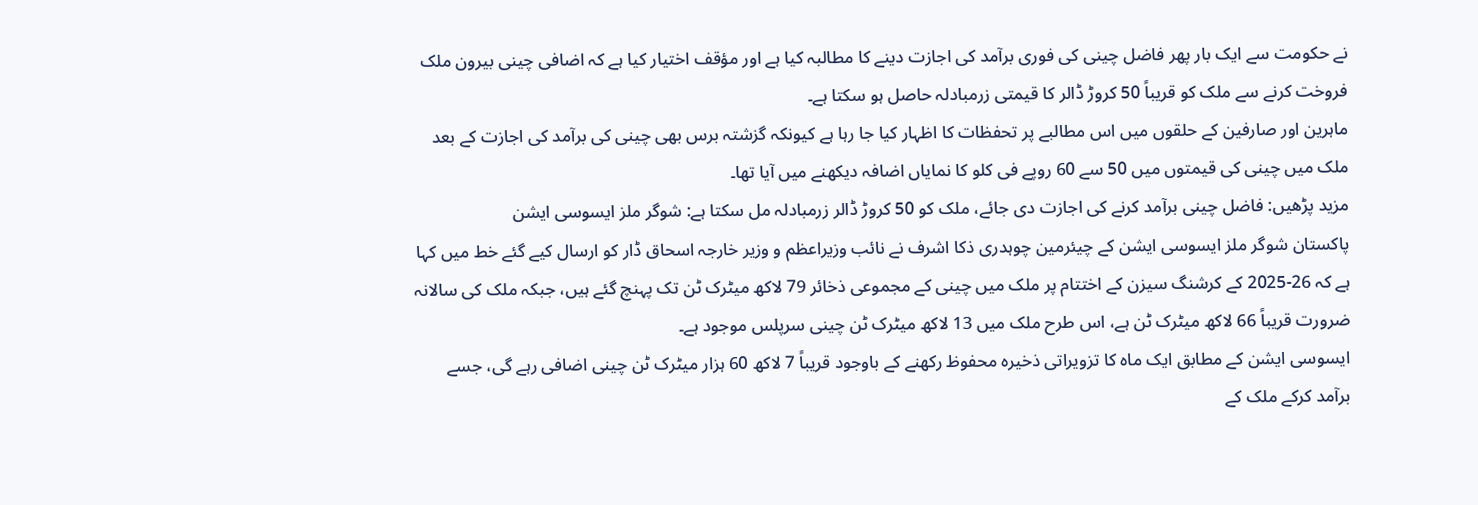نے حکومت سے ایک بار پھر فاضل چینی کی فوری برآمد کی اجازت دینے کا مطالبہ کیا ہے اور مؤقف اختیار کیا ہے کہ اضافی چینی بیرون ملک فروخت کرنے سے ملک کو قریباً 50 کروڑ ڈالر کا قیمتی زرمبادلہ حاصل ہو سکتا ہے۔
ماہرین اور صارفین کے حلقوں میں اس مطالبے پر تحفظات کا اظہار کیا جا رہا ہے کیونکہ گزشتہ برس بھی چینی کی برآمد کی اجازت کے بعد ملک میں چینی کی قیمتوں میں 50 سے 60 روپے فی کلو کا نمایاں اضافہ دیکھنے میں آیا تھا۔
مزید پڑھیں: فاضل چینی برآمد کرنے کی اجازت دی جائے، ملک کو 50 کروڑ ڈالر زرمبادلہ مل سکتا ہے: شوگر ملز ایسوسی ایشن
پاکستان شوگر ملز ایسوسی ایشن کے چیئرمین چوہدری ذکا اشرف نے نائب وزیراعظم و وزیر خارجہ اسحاق ڈار کو ارسال کیے گئے خط میں کہا ہے کہ 26-2025 کے کرشنگ سیزن کے اختتام پر ملک میں چینی کے مجموعی ذخائر 79 لاکھ میٹرک ٹن تک پہنچ گئے ہیں، جبکہ ملک کی سالانہ ضرورت قریباً 66 لاکھ میٹرک ٹن ہے، اس طرح ملک میں 13 لاکھ میٹرک ٹن چینی سرپلس موجود ہے۔
ایسوسی ایشن کے مطابق ایک ماہ کا تزویراتی ذخیرہ محفوظ رکھنے کے باوجود قریباً 7 لاکھ 60 ہزار میٹرک ٹن چینی اضافی رہے گی، جسے برآمد کرکے ملک کے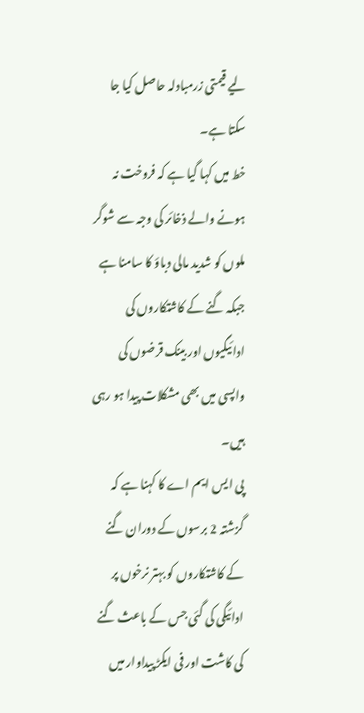لیے قیمتی زرمبادلہ حاصل کیا جا سکتا ہے۔
خط میں کہا گیا ہے کہ فروخت نہ ہونے والے ذخائر کی وجہ سے شوگر ملوں کو شدید مالی دباؤ کا سامنا ہے جبکہ گنے کے کاشتکاروں کی ادائیگیوں اور بینک قرضوں کی واپسی میں بھی مشکلات پیدا ہو رہی ہیں۔
پی ایس ایم اے کا کہنا ہے کہ گزشتہ 2 برسوں کے دوران گنے کے کاشتکاروں کو بہتر نرخوں پر ادائیگی کی گئی جس کے باعث گنے کی کاشت اور فی ایکڑ پیداوار میں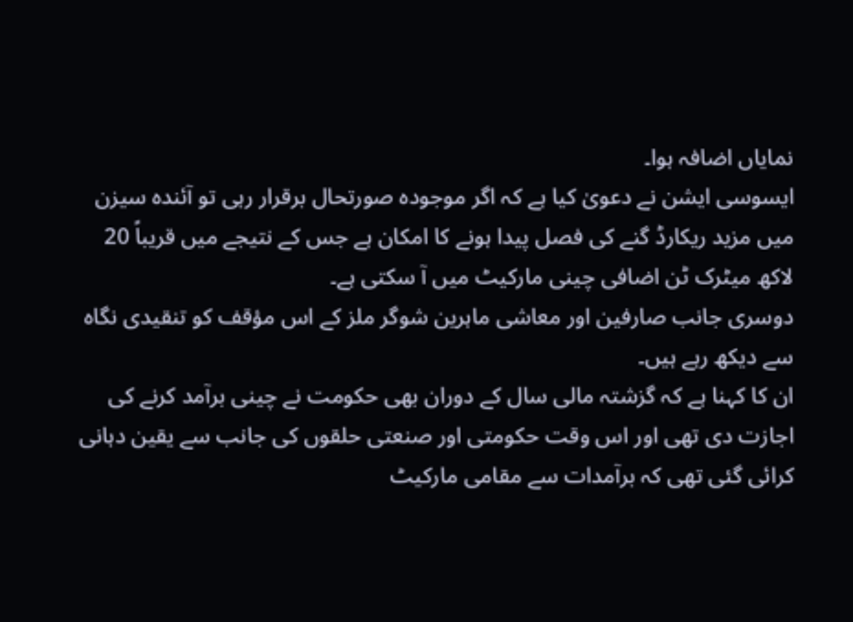نمایاں اضافہ ہوا۔
ایسوسی ایشن نے دعویٰ کیا ہے کہ اگر موجودہ صورتحال برقرار رہی تو آئندہ سیزن میں مزید ریکارڈ گنے کی فصل پیدا ہونے کا امکان ہے جس کے نتیجے میں قریباً 20 لاکھ میٹرک ٹن اضافی چینی مارکیٹ میں آ سکتی ہے۔
دوسری جانب صارفین اور معاشی ماہرین شوگر ملز کے اس مؤقف کو تنقیدی نگاہ سے دیکھ رہے ہیں۔
ان کا کہنا ہے کہ گزشتہ مالی سال کے دوران بھی حکومت نے چینی برآمد کرنے کی اجازت دی تھی اور اس وقت حکومتی اور صنعتی حلقوں کی جانب سے یقین دہانی کرائی گئی تھی کہ برآمدات سے مقامی مارکیٹ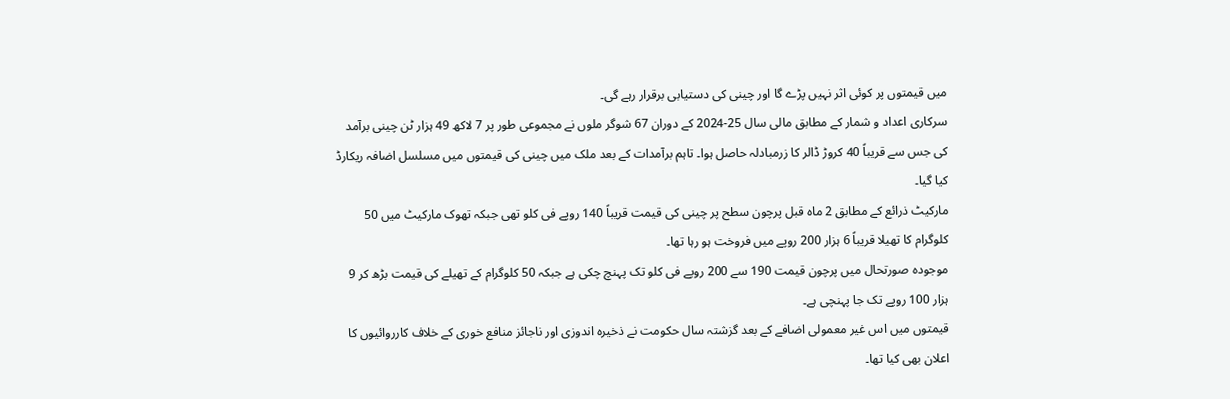میں قیمتوں پر کوئی اثر نہیں پڑے گا اور چینی کی دستیابی برقرار رہے گی۔
سرکاری اعداد و شمار کے مطابق مالی سال 25-2024 کے دوران 67 شوگر ملوں نے مجموعی طور پر 7 لاکھ 49 ہزار ٹن چینی برآمد کی جس سے قریباً 40 کروڑ ڈالر کا زرمبادلہ حاصل ہوا۔ تاہم برآمدات کے بعد ملک میں چینی کی قیمتوں میں مسلسل اضافہ ریکارڈ کیا گیا۔
مارکیٹ ذرائع کے مطابق 2 ماہ قبل پرچون سطح پر چینی کی قیمت قریباً 140 روپے فی کلو تھی جبکہ تھوک مارکیٹ میں 50 کلوگرام کا تھیلا قریباً 6 ہزار 200 روپے میں فروخت ہو رہا تھا۔
موجودہ صورتحال میں پرچون قیمت 190 سے 200 روپے فی کلو تک پہنچ چکی ہے جبکہ 50 کلوگرام کے تھیلے کی قیمت بڑھ کر 9 ہزار 100 روپے تک جا پہنچی ہے۔
قیمتوں میں اس غیر معمولی اضافے کے بعد گزشتہ سال حکومت نے ذخیرہ اندوزی اور ناجائز منافع خوری کے خلاف کارروائیوں کا اعلان بھی کیا تھا۔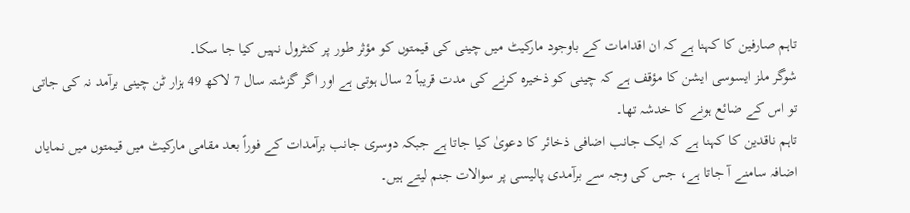تاہم صارفین کا کہنا ہے کہ ان اقدامات کے باوجود مارکیٹ میں چینی کی قیمتوں کو مؤثر طور پر کنٹرول نہیں کیا جا سکا۔
شوگر ملز ایسوسی ایشن کا مؤقف ہے کہ چینی کو ذخیرہ کرنے کی مدت قریباً 2 سال ہوتی ہے اور اگر گزشتہ سال 7 لاکھ 49 ہزار ٹن چینی برآمد نہ کی جاتی تو اس کے ضائع ہونے کا خدشہ تھا۔
تاہم ناقدین کا کہنا ہے کہ ایک جانب اضافی ذخائر کا دعویٰ کیا جاتا ہے جبکہ دوسری جانب برآمدات کے فوراً بعد مقامی مارکیٹ میں قیمتوں میں نمایاں اضافہ سامنے آ جاتا ہے، جس کی وجہ سے برآمدی پالیسی پر سوالات جنم لیتے ہیں۔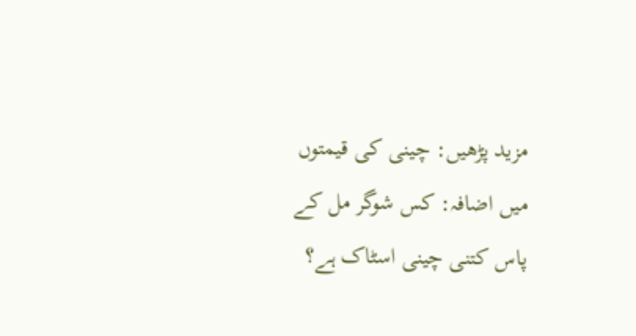مزید پڑھیں: چینی کی قیمتوں میں اضافہ: کس شوگر مل کے پاس کتنی چینی اسٹاک ہے؟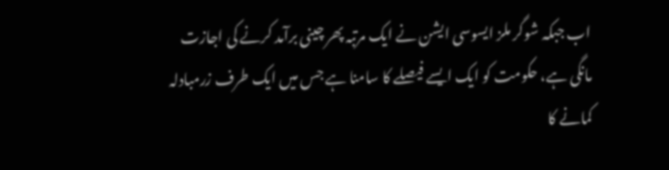اب جبکہ شوگر ملز ایسوسی ایشن نے ایک مرتبہ پھر چینی برآمد کرنے کی اجازت مانگی ہے، حکومت کو ایک ایسے فیصلے کا سامنا ہے جس میں ایک طرف زرمبادلہ کمانے کا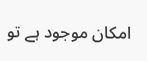امکان موجود ہے تو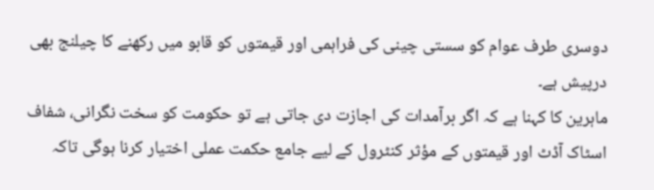دوسری طرف عوام کو سستی چینی کی فراہمی اور قیمتوں کو قابو میں رکھنے کا چیلنج بھی درپیش ہے۔
ماہرین کا کہنا ہے کہ اگر برآمدات کی اجازت دی جاتی ہے تو حکومت کو سخت نگرانی، شفاف اسٹاک آڈٹ اور قیمتوں کے مؤثر کنٹرول کے لیے جامع حکمت عملی اختیار کرنا ہوگی تاکہ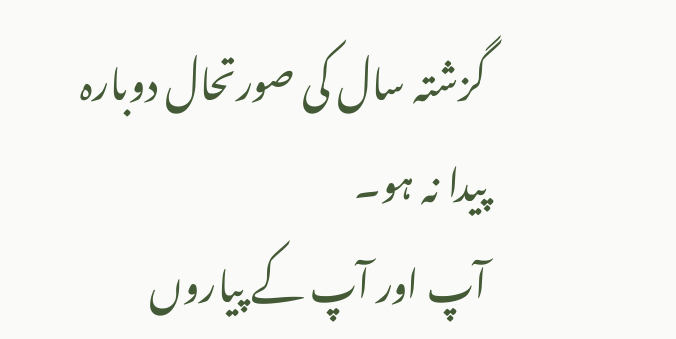گزشتہ سال کی صورتحال دوبارہ پیدا نہ ہو۔
آپ اور آپ کے پیاروں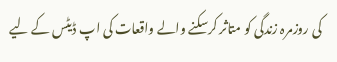کی روزمرہ زندگی کو متاثر کرسکنے والے واقعات کی اپ ڈیٹس کے لیے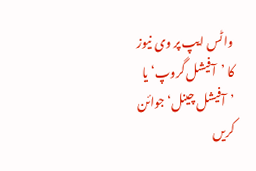واٹس ایپ پر وی نیوز کا ’آفیشل گروپ‘ یا ’آفیشل چینل‘ جوائن کریں